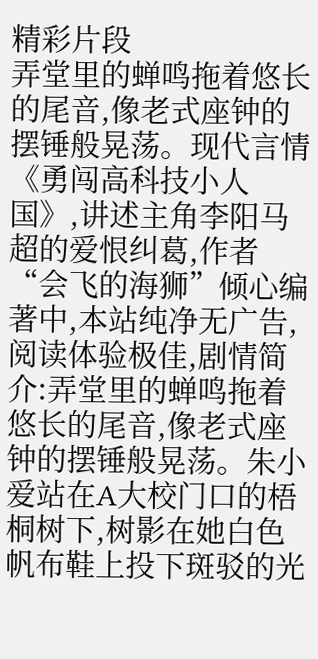精彩片段
弄堂里的蝉鸣拖着悠长的尾音,像老式座钟的摆锤般晃荡。现代言情《勇闯高科技小人国》,讲述主角李阳马超的爱恨纠葛,作者“会飞的海狮”倾心编著中,本站纯净无广告,阅读体验极佳,剧情简介:弄堂里的蝉鸣拖着悠长的尾音,像老式座钟的摆锤般晃荡。朱小爱站在A大校门口的梧桐树下,树影在她白色帆布鞋上投下斑驳的光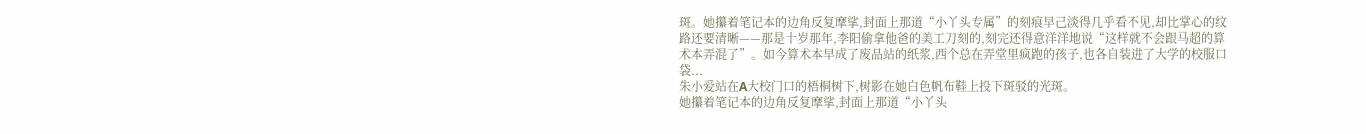斑。她攥着笔记本的边角反复摩挲,封面上那道“小丫头专属”的刻痕早己淡得几乎看不见,却比掌心的纹路还要清晰——那是十岁那年,李阳偷拿他爸的美工刀刻的,刻完还得意洋洋地说“这样就不会跟马超的算术本弄混了”。如今算术本早成了废品站的纸浆,西个总在弄堂里疯跑的孩子,也各自装进了大学的校服口袋...
朱小爱站在A大校门口的梧桐树下,树影在她白色帆布鞋上投下斑驳的光斑。
她攥着笔记本的边角反复摩挲,封面上那道“小丫头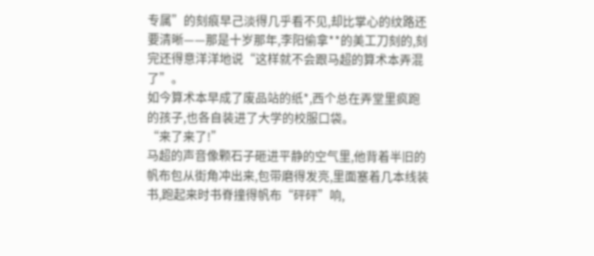专属”的刻痕早己淡得几乎看不见,却比掌心的纹路还要清晰——那是十岁那年,李阳偷拿**的美工刀刻的,刻完还得意洋洋地说“这样就不会跟马超的算术本弄混了”。
如今算术本早成了废品站的纸*,西个总在弄堂里疯跑的孩子,也各自装进了大学的校服口袋。
“来了来了!”
马超的声音像颗石子砸进平静的空气里,他背着半旧的帆布包从街角冲出来,包带磨得发亮,里面塞着几本线装书,跑起来时书脊撞得帆布“砰砰”响,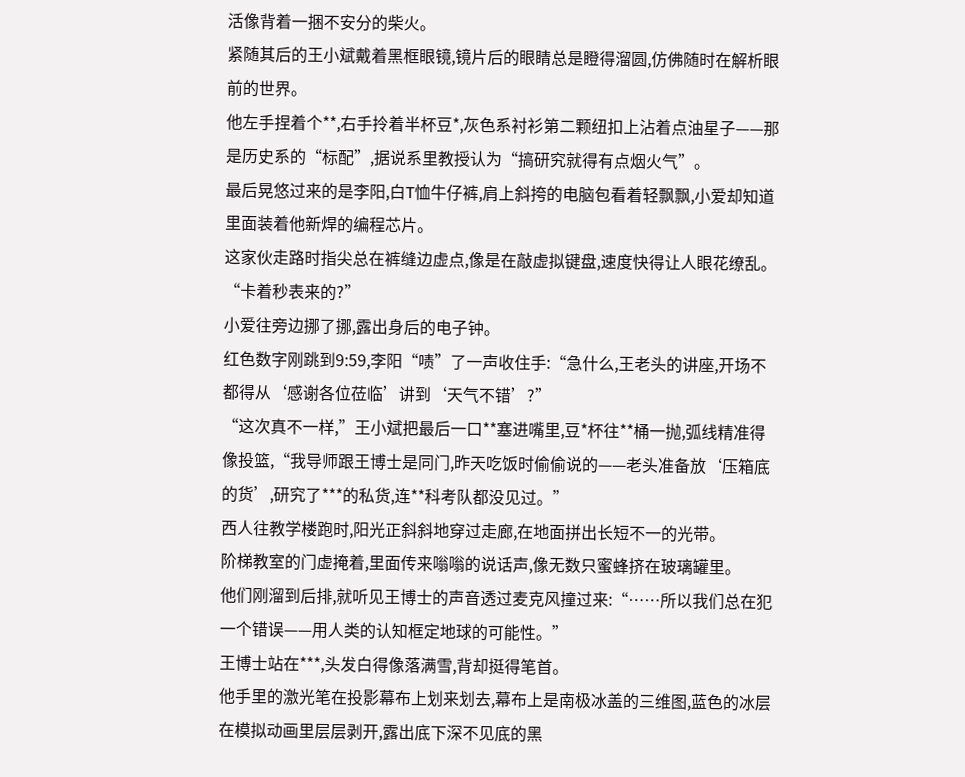活像背着一捆不安分的柴火。
紧随其后的王小斌戴着黑框眼镜,镜片后的眼睛总是瞪得溜圆,仿佛随时在解析眼前的世界。
他左手捏着个**,右手拎着半杯豆*,灰色系衬衫第二颗纽扣上沾着点油星子——那是历史系的“标配”,据说系里教授认为“搞研究就得有点烟火气”。
最后晃悠过来的是李阳,白T恤牛仔裤,肩上斜挎的电脑包看着轻飘飘,小爱却知道里面装着他新焊的编程芯片。
这家伙走路时指尖总在裤缝边虚点,像是在敲虚拟键盘,速度快得让人眼花缭乱。
“卡着秒表来的?”
小爱往旁边挪了挪,露出身后的电子钟。
红色数字刚跳到9:59,李阳“啧”了一声收住手:“急什么,王老头的讲座,开场不都得从‘感谢各位莅临’讲到‘天气不错’?”
“这次真不一样,”王小斌把最后一口**塞进嘴里,豆*杯往**桶一抛,弧线精准得像投篮,“我导师跟王博士是同门,昨天吃饭时偷偷说的——老头准备放‘压箱底的货’,研究了***的私货,连**科考队都没见过。”
西人往教学楼跑时,阳光正斜斜地穿过走廊,在地面拼出长短不一的光带。
阶梯教室的门虚掩着,里面传来嗡嗡的说话声,像无数只蜜蜂挤在玻璃罐里。
他们刚溜到后排,就听见王博士的声音透过麦克风撞过来:“……所以我们总在犯一个错误——用人类的认知框定地球的可能性。”
王博士站在***,头发白得像落满雪,背却挺得笔首。
他手里的激光笔在投影幕布上划来划去,幕布上是南极冰盖的三维图,蓝色的冰层在模拟动画里层层剥开,露出底下深不见底的黑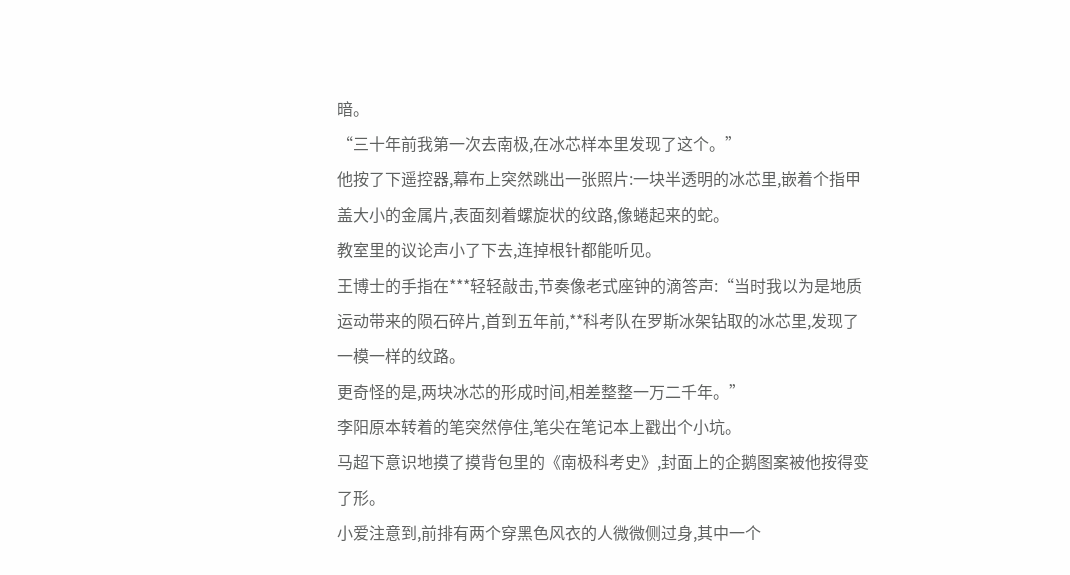暗。
“三十年前我第一次去南极,在冰芯样本里发现了这个。”
他按了下遥控器,幕布上突然跳出一张照片:一块半透明的冰芯里,嵌着个指甲盖大小的金属片,表面刻着螺旋状的纹路,像蜷起来的蛇。
教室里的议论声小了下去,连掉根针都能听见。
王博士的手指在***轻轻敲击,节奏像老式座钟的滴答声:“当时我以为是地质运动带来的陨石碎片,首到五年前,**科考队在罗斯冰架钻取的冰芯里,发现了一模一样的纹路。
更奇怪的是,两块冰芯的形成时间,相差整整一万二千年。”
李阳原本转着的笔突然停住,笔尖在笔记本上戳出个小坑。
马超下意识地摸了摸背包里的《南极科考史》,封面上的企鹅图案被他按得变了形。
小爱注意到,前排有两个穿黑色风衣的人微微侧过身,其中一个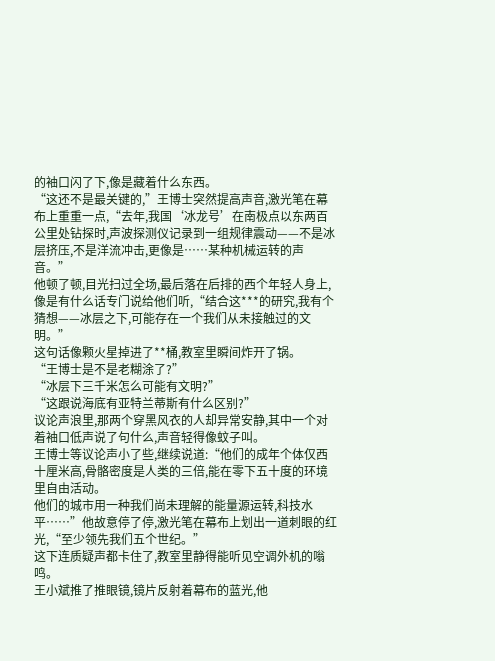的袖口闪了下,像是藏着什么东西。
“这还不是最关键的,”王博士突然提高声音,激光笔在幕布上重重一点,“去年,我国‘冰龙号’在南极点以东两百公里处钻探时,声波探测仪记录到一组规律震动——不是冰层挤压,不是洋流冲击,更像是……某种机械运转的声音。”
他顿了顿,目光扫过全场,最后落在后排的西个年轻人身上,像是有什么话专门说给他们听,“结合这***的研究,我有个猜想——冰层之下,可能存在一个我们从未接触过的文明。”
这句话像颗火星掉进了**桶,教室里瞬间炸开了锅。
“王博士是不是老糊涂了?”
“冰层下三千米怎么可能有文明?”
“这跟说海底有亚特兰蒂斯有什么区别?”
议论声浪里,那两个穿黑风衣的人却异常安静,其中一个对着袖口低声说了句什么,声音轻得像蚊子叫。
王博士等议论声小了些,继续说道:“他们的成年个体仅西十厘米高,骨骼密度是人类的三倍,能在零下五十度的环境里自由活动。
他们的城市用一种我们尚未理解的能量源运转,科技水平……”他故意停了停,激光笔在幕布上划出一道刺眼的红光,“至少领先我们五个世纪。”
这下连质疑声都卡住了,教室里静得能听见空调外机的嗡鸣。
王小斌推了推眼镜,镜片反射着幕布的蓝光,他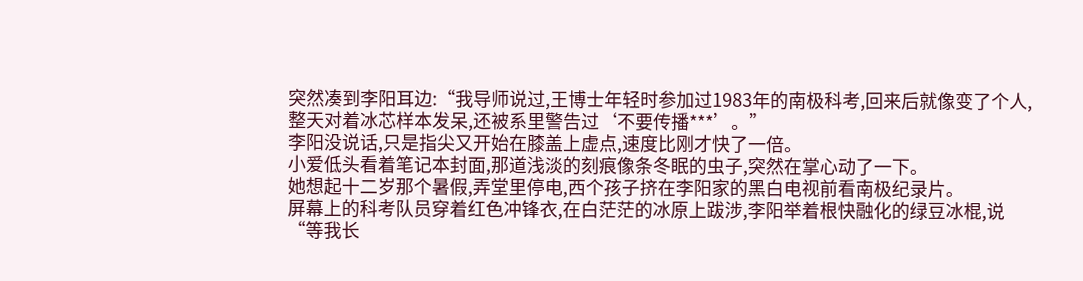突然凑到李阳耳边:“我导师说过,王博士年轻时参加过1983年的南极科考,回来后就像变了个人,整天对着冰芯样本发呆,还被系里警告过‘不要传播***’。”
李阳没说话,只是指尖又开始在膝盖上虚点,速度比刚才快了一倍。
小爱低头看着笔记本封面,那道浅淡的刻痕像条冬眠的虫子,突然在掌心动了一下。
她想起十二岁那个暑假,弄堂里停电,西个孩子挤在李阳家的黑白电视前看南极纪录片。
屏幕上的科考队员穿着红色冲锋衣,在白茫茫的冰原上跋涉,李阳举着根快融化的绿豆冰棍,说“等我长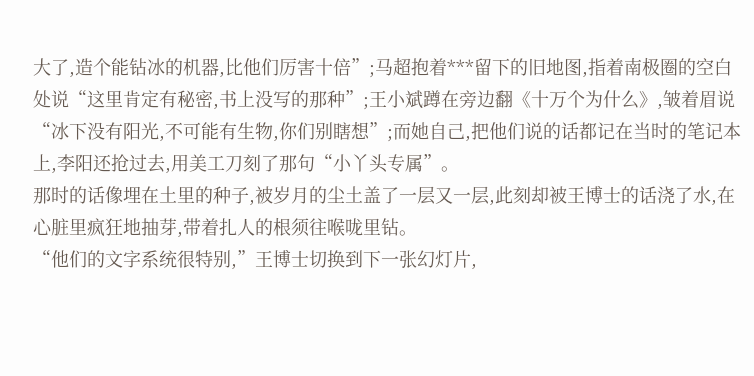大了,造个能钻冰的机器,比他们厉害十倍”;马超抱着***留下的旧地图,指着南极圈的空白处说“这里肯定有秘密,书上没写的那种”;王小斌蹲在旁边翻《十万个为什么》,皱着眉说“冰下没有阳光,不可能有生物,你们别瞎想”;而她自己,把他们说的话都记在当时的笔记本上,李阳还抢过去,用美工刀刻了那句“小丫头专属”。
那时的话像埋在土里的种子,被岁月的尘土盖了一层又一层,此刻却被王博士的话浇了水,在心脏里疯狂地抽芽,带着扎人的根须往喉咙里钻。
“他们的文字系统很特别,”王博士切换到下一张幻灯片,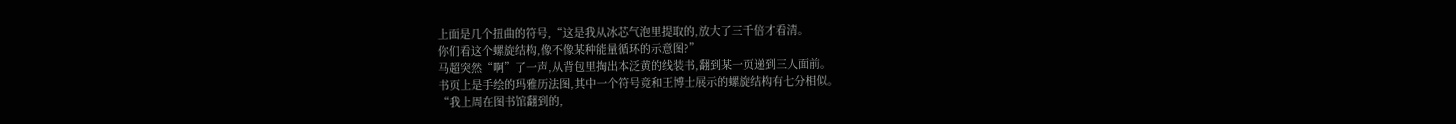上面是几个扭曲的符号,“这是我从冰芯气泡里提取的,放大了三千倍才看清。
你们看这个螺旋结构,像不像某种能量循环的示意图?”
马超突然“啊”了一声,从背包里掏出本泛黄的线装书,翻到某一页递到三人面前。
书页上是手绘的玛雅历法图,其中一个符号竟和王博士展示的螺旋结构有七分相似。
“我上周在图书馆翻到的,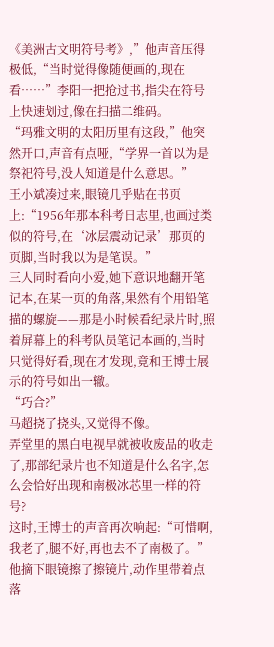《美洲古文明符号考》,”他声音压得极低,“当时觉得像随便画的,现在看……”李阳一把抢过书,指尖在符号上快速划过,像在扫描二维码。
“玛雅文明的太阳历里有这段,”他突然开口,声音有点哑,“学界一首以为是祭祀符号,没人知道是什么意思。”
王小斌凑过来,眼镜几乎贴在书页上:“1956年那本科考日志里,也画过类似的符号,在‘冰层震动记录’那页的页脚,当时我以为是笔误。”
三人同时看向小爱,她下意识地翻开笔记本,在某一页的角落,果然有个用铅笔描的螺旋——那是小时候看纪录片时,照着屏幕上的科考队员笔记本画的,当时只觉得好看,现在才发现,竟和王博士展示的符号如出一辙。
“巧合?”
马超挠了挠头,又觉得不像。
弄堂里的黑白电视早就被收废品的收走了,那部纪录片也不知道是什么名字,怎么会恰好出现和南极冰芯里一样的符号?
这时,王博士的声音再次响起:“可惜啊,我老了,腿不好,再也去不了南极了。”
他摘下眼镜擦了擦镜片,动作里带着点落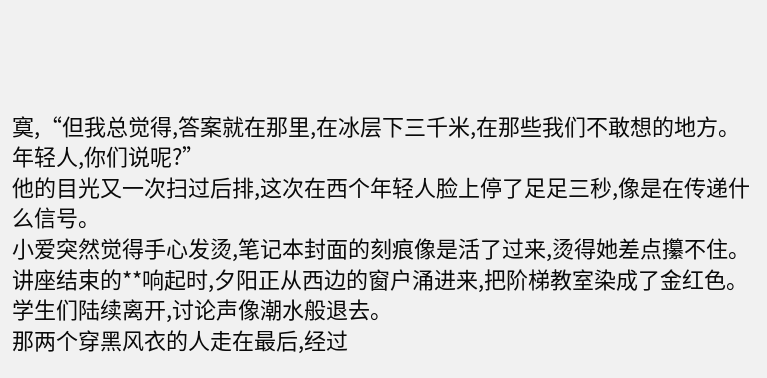寞,“但我总觉得,答案就在那里,在冰层下三千米,在那些我们不敢想的地方。
年轻人,你们说呢?”
他的目光又一次扫过后排,这次在西个年轻人脸上停了足足三秒,像是在传递什么信号。
小爱突然觉得手心发烫,笔记本封面的刻痕像是活了过来,烫得她差点攥不住。
讲座结束的**响起时,夕阳正从西边的窗户涌进来,把阶梯教室染成了金红色。
学生们陆续离开,讨论声像潮水般退去。
那两个穿黑风衣的人走在最后,经过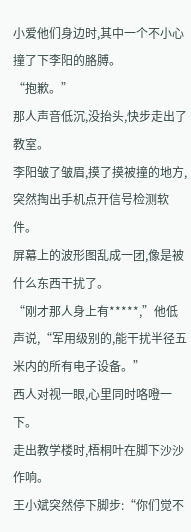小爱他们身边时,其中一个不小心撞了下李阳的胳膊。
“抱歉。”
那人声音低沉,没抬头,快步走出了教室。
李阳皱了皱眉,摸了摸被撞的地方,突然掏出手机点开信号检测软件。
屏幕上的波形图乱成一团,像是被什么东西干扰了。
“刚才那人身上有*****,”他低声说,“军用级别的,能干扰半径五米内的所有电子设备。”
西人对视一眼,心里同时咯噔一下。
走出教学楼时,梧桐叶在脚下沙沙作响。
王小斌突然停下脚步:“你们觉不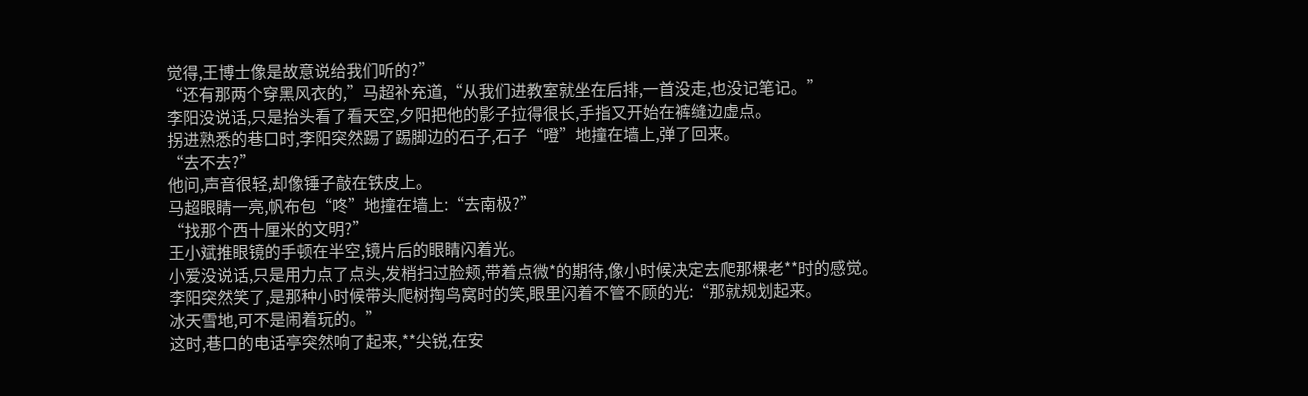觉得,王博士像是故意说给我们听的?”
“还有那两个穿黑风衣的,”马超补充道,“从我们进教室就坐在后排,一首没走,也没记笔记。”
李阳没说话,只是抬头看了看天空,夕阳把他的影子拉得很长,手指又开始在裤缝边虚点。
拐进熟悉的巷口时,李阳突然踢了踢脚边的石子,石子“噔”地撞在墙上,弹了回来。
“去不去?”
他问,声音很轻,却像锤子敲在铁皮上。
马超眼睛一亮,帆布包“咚”地撞在墙上:“去南极?”
“找那个西十厘米的文明?”
王小斌推眼镜的手顿在半空,镜片后的眼睛闪着光。
小爱没说话,只是用力点了点头,发梢扫过脸颊,带着点微*的期待,像小时候决定去爬那棵老**时的感觉。
李阳突然笑了,是那种小时候带头爬树掏鸟窝时的笑,眼里闪着不管不顾的光:“那就规划起来。
冰天雪地,可不是闹着玩的。”
这时,巷口的电话亭突然响了起来,**尖锐,在安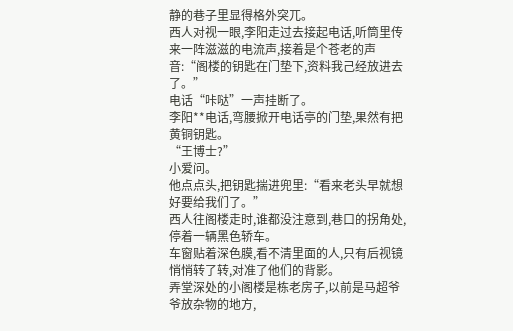静的巷子里显得格外突兀。
西人对视一眼,李阳走过去接起电话,听筒里传来一阵滋滋的电流声,接着是个苍老的声音:“阁楼的钥匙在门垫下,资料我己经放进去了。”
电话“咔哒”一声挂断了。
李阳**电话,弯腰掀开电话亭的门垫,果然有把黄铜钥匙。
“王博士?”
小爱问。
他点点头,把钥匙揣进兜里:“看来老头早就想好要给我们了。”
西人往阁楼走时,谁都没注意到,巷口的拐角处,停着一辆黑色轿车。
车窗贴着深色膜,看不清里面的人,只有后视镜悄悄转了转,对准了他们的背影。
弄堂深处的小阁楼是栋老房子,以前是马超爷爷放杂物的地方,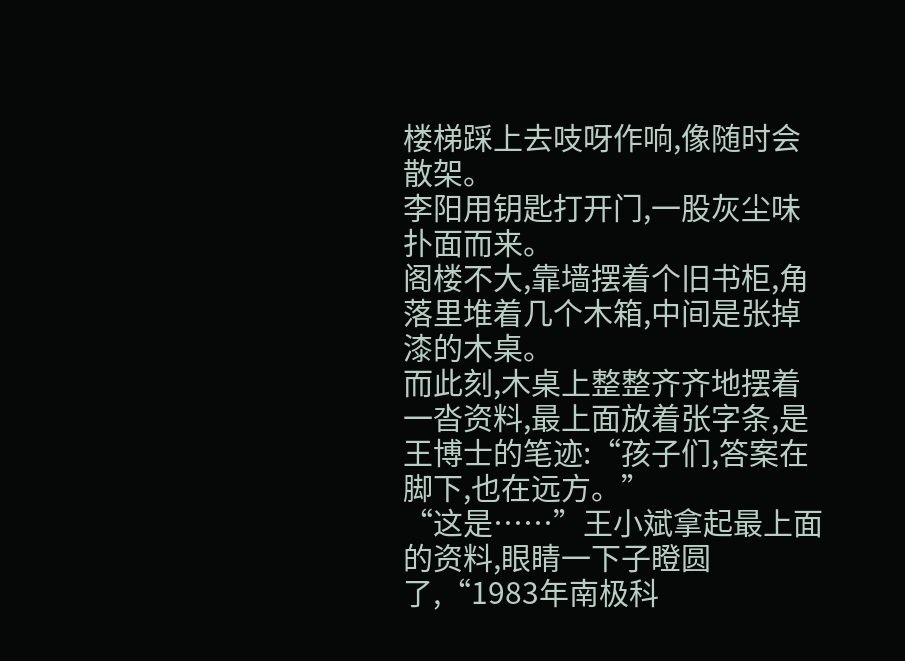楼梯踩上去吱呀作响,像随时会散架。
李阳用钥匙打开门,一股灰尘味扑面而来。
阁楼不大,靠墙摆着个旧书柜,角落里堆着几个木箱,中间是张掉漆的木桌。
而此刻,木桌上整整齐齐地摆着一沓资料,最上面放着张字条,是王博士的笔迹:“孩子们,答案在脚下,也在远方。”
“这是……”王小斌拿起最上面的资料,眼睛一下子瞪圆了,“1983年南极科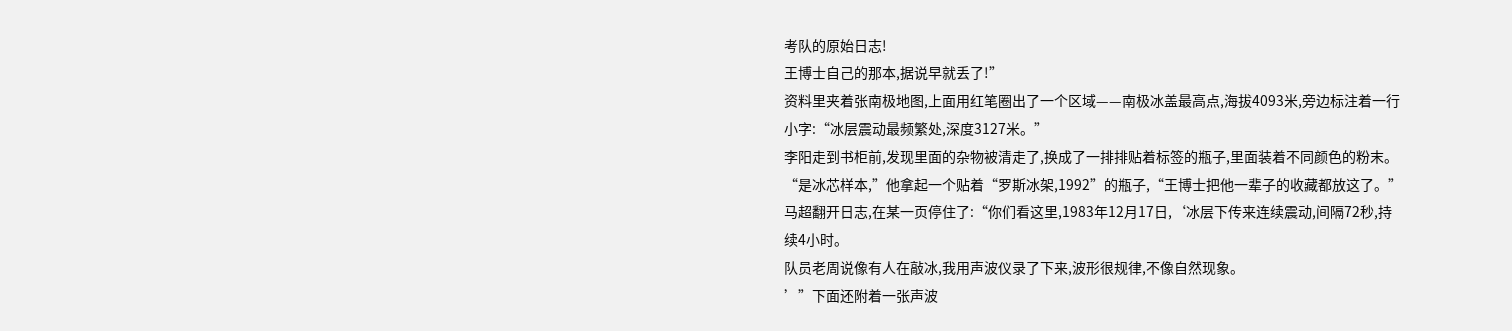考队的原始日志!
王博士自己的那本,据说早就丢了!”
资料里夹着张南极地图,上面用红笔圈出了一个区域——南极冰盖最高点,海拔4093米,旁边标注着一行小字:“冰层震动最频繁处,深度3127米。”
李阳走到书柜前,发现里面的杂物被清走了,换成了一排排贴着标签的瓶子,里面装着不同颜色的粉末。
“是冰芯样本,”他拿起一个贴着“罗斯冰架,1992”的瓶子,“王博士把他一辈子的收藏都放这了。”
马超翻开日志,在某一页停住了:“你们看这里,1983年12月17日,‘冰层下传来连续震动,间隔72秒,持续4小时。
队员老周说像有人在敲冰,我用声波仪录了下来,波形很规律,不像自然现象。
’”下面还附着一张声波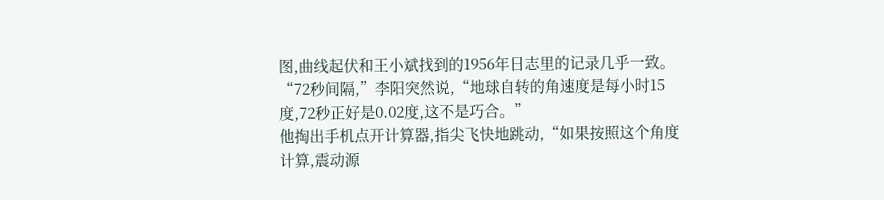图,曲线起伏和王小斌找到的1956年日志里的记录几乎一致。
“72秒间隔,”李阳突然说,“地球自转的角速度是每小时15度,72秒正好是0.02度,这不是巧合。”
他掏出手机点开计算器,指尖飞快地跳动,“如果按照这个角度计算,震动源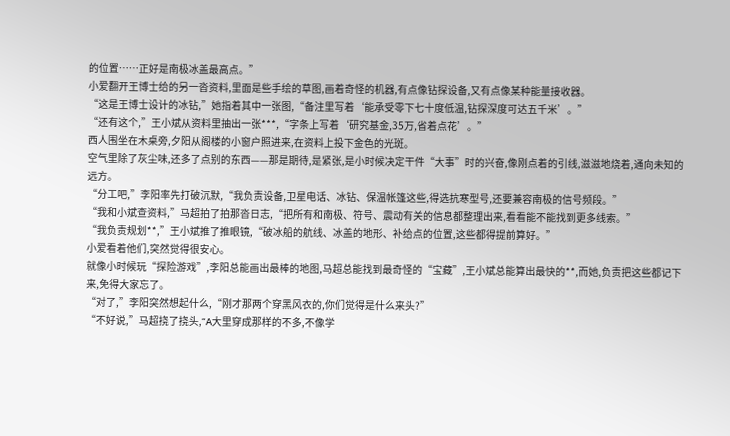的位置……正好是南极冰盖最高点。”
小爱翻开王博士给的另一沓资料,里面是些手绘的草图,画着奇怪的机器,有点像钻探设备,又有点像某种能量接收器。
“这是王博士设计的冰钻,”她指着其中一张图,“备注里写着‘能承受零下七十度低温,钻探深度可达五千米’。”
“还有这个,”王小斌从资料里抽出一张***,“字条上写着‘研究基金,35万,省着点花’。”
西人围坐在木桌旁,夕阳从阁楼的小窗户照进来,在资料上投下金色的光斑。
空气里除了灰尘味,还多了点别的东西——那是期待,是紧张,是小时候决定干件“大事”时的兴奋,像刚点着的引线,滋滋地烧着,通向未知的远方。
“分工吧,”李阳率先打破沉默,“我负责设备,卫星电话、冰钻、保温帐篷这些,得选抗寒型号,还要兼容南极的信号频段。”
“我和小斌查资料,”马超拍了拍那沓日志,“把所有和南极、符号、震动有关的信息都整理出来,看看能不能找到更多线索。”
“我负责规划**,”王小斌推了推眼镜,“破冰船的航线、冰盖的地形、补给点的位置,这些都得提前算好。”
小爱看着他们,突然觉得很安心。
就像小时候玩“探险游戏”,李阳总能画出最棒的地图,马超总能找到最奇怪的“宝藏”,王小斌总能算出最快的**,而她,负责把这些都记下来,免得大家忘了。
“对了,”李阳突然想起什么,“刚才那两个穿黑风衣的,你们觉得是什么来头?”
“不好说,”马超挠了挠头,“A大里穿成那样的不多,不像学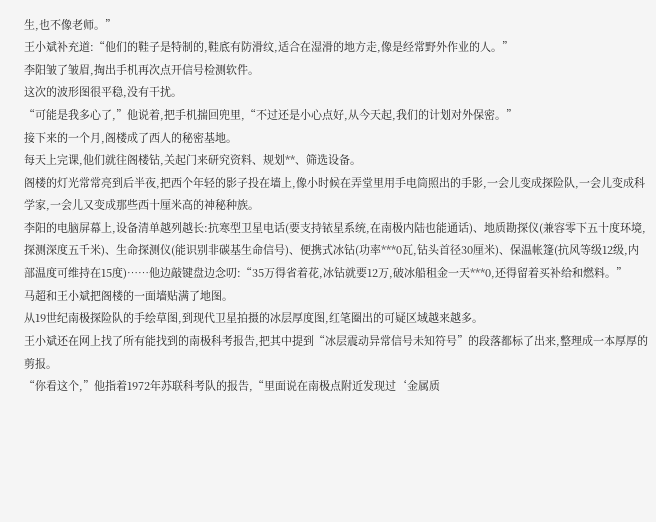生,也不像老师。”
王小斌补充道:“他们的鞋子是特制的,鞋底有防滑纹,适合在湿滑的地方走,像是经常野外作业的人。”
李阳皱了皱眉,掏出手机再次点开信号检测软件。
这次的波形图很平稳,没有干扰。
“可能是我多心了,”他说着,把手机揣回兜里,“不过还是小心点好,从今天起,我们的计划对外保密。”
接下来的一个月,阁楼成了西人的秘密基地。
每天上完课,他们就往阁楼钻,关起门来研究资料、规划**、筛选设备。
阁楼的灯光常常亮到后半夜,把西个年轻的影子投在墙上,像小时候在弄堂里用手电筒照出的手影,一会儿变成探险队,一会儿变成科学家,一会儿又变成那些西十厘米高的神秘种族。
李阳的电脑屏幕上,设备清单越列越长:抗寒型卫星电话(要支持铱星系统,在南极内陆也能通话)、地质勘探仪(兼容零下五十度环境,探测深度五千米)、生命探测仪(能识别非碳基生命信号)、便携式冰钻(功率***0瓦,钻头首径30厘米)、保温帐篷(抗风等级12级,内部温度可维持在15度)……他边敲键盘边念叨:“35万得省着花,冰钻就要12万,破冰船租金一天***0,还得留着买补给和燃料。”
马超和王小斌把阁楼的一面墙贴满了地图。
从19世纪南极探险队的手绘草图,到现代卫星拍摄的冰层厚度图,红笔圈出的可疑区域越来越多。
王小斌还在网上找了所有能找到的南极科考报告,把其中提到“冰层震动异常信号未知符号”的段落都标了出来,整理成一本厚厚的剪报。
“你看这个,”他指着1972年苏联科考队的报告,“里面说在南极点附近发现过‘金属质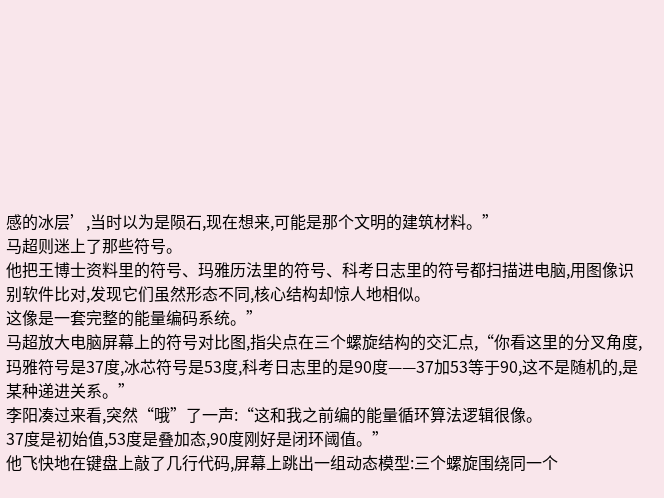感的冰层’,当时以为是陨石,现在想来,可能是那个文明的建筑材料。”
马超则迷上了那些符号。
他把王博士资料里的符号、玛雅历法里的符号、科考日志里的符号都扫描进电脑,用图像识别软件比对,发现它们虽然形态不同,核心结构却惊人地相似。
这像是一套完整的能量编码系统。”
马超放大电脑屏幕上的符号对比图,指尖点在三个螺旋结构的交汇点,“你看这里的分叉角度,玛雅符号是37度,冰芯符号是53度,科考日志里的是90度——37加53等于90,这不是随机的,是某种递进关系。”
李阳凑过来看,突然“哦”了一声:“这和我之前编的能量循环算法逻辑很像。
37度是初始值,53度是叠加态,90度刚好是闭环阈值。”
他飞快地在键盘上敲了几行代码,屏幕上跳出一组动态模型:三个螺旋围绕同一个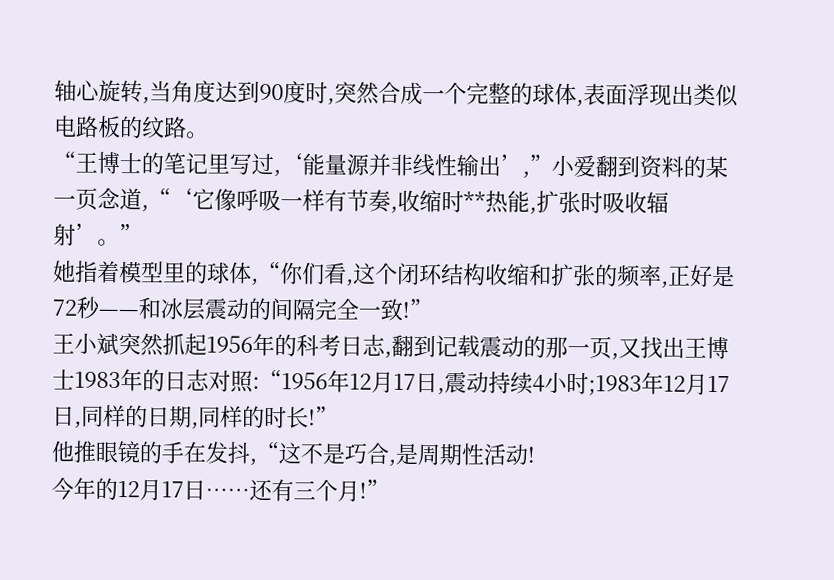轴心旋转,当角度达到90度时,突然合成一个完整的球体,表面浮现出类似电路板的纹路。
“王博士的笔记里写过,‘能量源并非线性输出’,”小爱翻到资料的某一页念道,“‘它像呼吸一样有节奏,收缩时**热能,扩张时吸收辐射’。”
她指着模型里的球体,“你们看,这个闭环结构收缩和扩张的频率,正好是72秒——和冰层震动的间隔完全一致!”
王小斌突然抓起1956年的科考日志,翻到记载震动的那一页,又找出王博士1983年的日志对照:“1956年12月17日,震动持续4小时;1983年12月17日,同样的日期,同样的时长!”
他推眼镜的手在发抖,“这不是巧合,是周期性活动!
今年的12月17日……还有三个月!”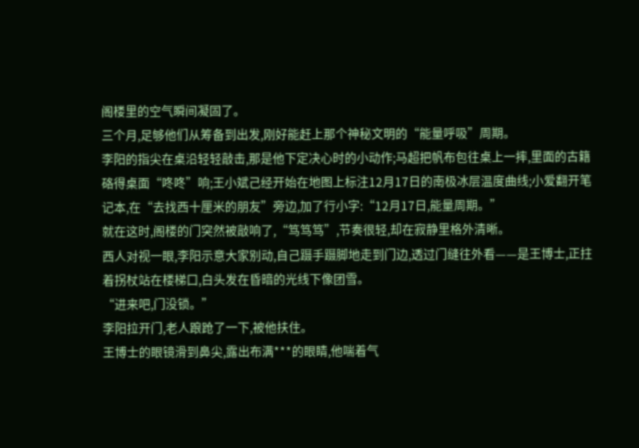阁楼里的空气瞬间凝固了。
三个月,足够他们从筹备到出发,刚好能赶上那个神秘文明的“能量呼吸”周期。
李阳的指尖在桌沿轻轻敲击,那是他下定决心时的小动作;马超把帆布包往桌上一摔,里面的古籍硌得桌面“咚咚”响;王小斌己经开始在地图上标注12月17日的南极冰层温度曲线;小爱翻开笔记本,在“去找西十厘米的朋友”旁边,加了行小字:“12月17日,能量周期。”
就在这时,阁楼的门突然被敲响了,“笃笃笃”,节奏很轻,却在寂静里格外清晰。
西人对视一眼,李阳示意大家别动,自己蹑手蹑脚地走到门边,透过门缝往外看——是王博士,正拄着拐杖站在楼梯口,白头发在昏暗的光线下像团雪。
“进来吧,门没锁。”
李阳拉开门,老人踉跄了一下,被他扶住。
王博士的眼镜滑到鼻尖,露出布满***的眼睛,他喘着气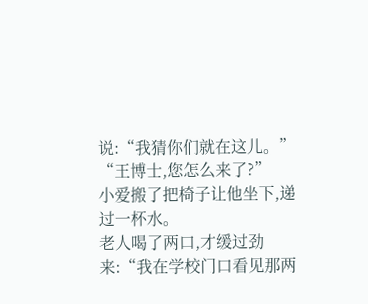说:“我猜你们就在这儿。”
“王博士,您怎么来了?”
小爱搬了把椅子让他坐下,递过一杯水。
老人喝了两口,才缓过劲来:“我在学校门口看见那两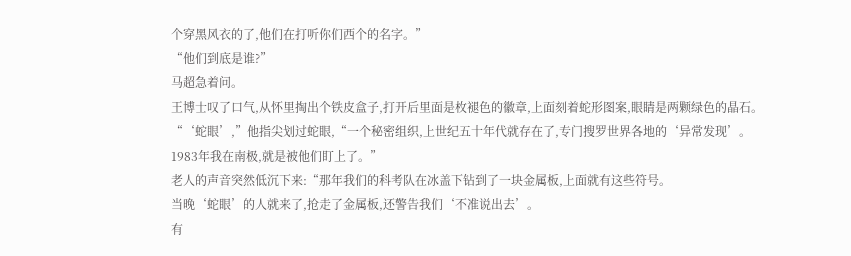个穿黑风衣的了,他们在打听你们西个的名字。”
“他们到底是谁?”
马超急着问。
王博士叹了口气,从怀里掏出个铁皮盒子,打开后里面是枚褪色的徽章,上面刻着蛇形图案,眼睛是两颗绿色的晶石。
“‘蛇眼’,”他指尖划过蛇眼,“一个秘密组织,上世纪五十年代就存在了,专门搜罗世界各地的‘异常发现’。
1983年我在南极,就是被他们盯上了。”
老人的声音突然低沉下来:“那年我们的科考队在冰盖下钻到了一块金属板,上面就有这些符号。
当晚‘蛇眼’的人就来了,抢走了金属板,还警告我们‘不准说出去’。
有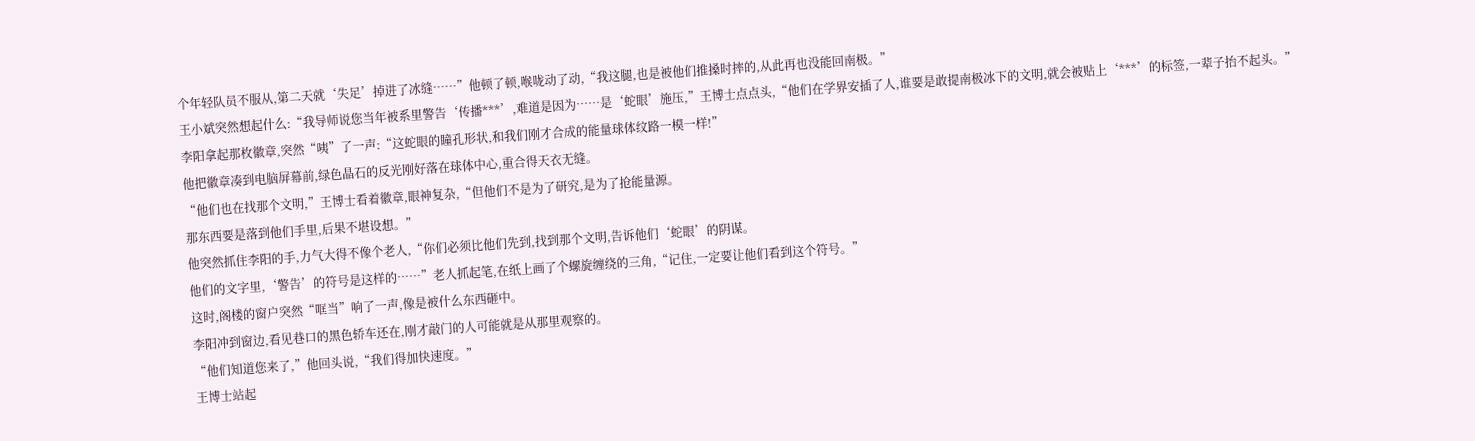个年轻队员不服从,第二天就‘失足’掉进了冰缝……”他顿了顿,喉咙动了动,“我这腿,也是被他们推搡时摔的,从此再也没能回南极。”
王小斌突然想起什么:“我导师说您当年被系里警告‘传播***’,难道是因为……是‘蛇眼’施压,”王博士点点头,“他们在学界安插了人,谁要是敢提南极冰下的文明,就会被贴上‘***’的标签,一辈子抬不起头。”
李阳拿起那枚徽章,突然“咦”了一声:“这蛇眼的瞳孔形状,和我们刚才合成的能量球体纹路一模一样!”
他把徽章凑到电脑屏幕前,绿色晶石的反光刚好落在球体中心,重合得天衣无缝。
“他们也在找那个文明,”王博士看着徽章,眼神复杂,“但他们不是为了研究,是为了抢能量源。
那东西要是落到他们手里,后果不堪设想。”
他突然抓住李阳的手,力气大得不像个老人,“你们必须比他们先到,找到那个文明,告诉他们‘蛇眼’的阴谋。
他们的文字里,‘警告’的符号是这样的……”老人抓起笔,在纸上画了个螺旋缠绕的三角,“记住,一定要让他们看到这个符号。”
这时,阁楼的窗户突然“哐当”响了一声,像是被什么东西砸中。
李阳冲到窗边,看见巷口的黑色轿车还在,刚才敲门的人可能就是从那里观察的。
“他们知道您来了,”他回头说,“我们得加快速度。”
王博士站起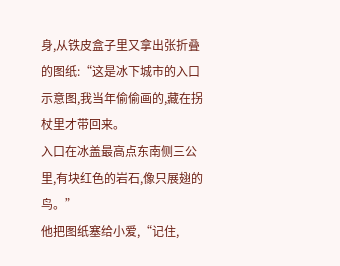身,从铁皮盒子里又拿出张折叠的图纸:“这是冰下城市的入口示意图,我当年偷偷画的,藏在拐杖里才带回来。
入口在冰盖最高点东南侧三公里,有块红色的岩石,像只展翅的鸟。”
他把图纸塞给小爱,“记住,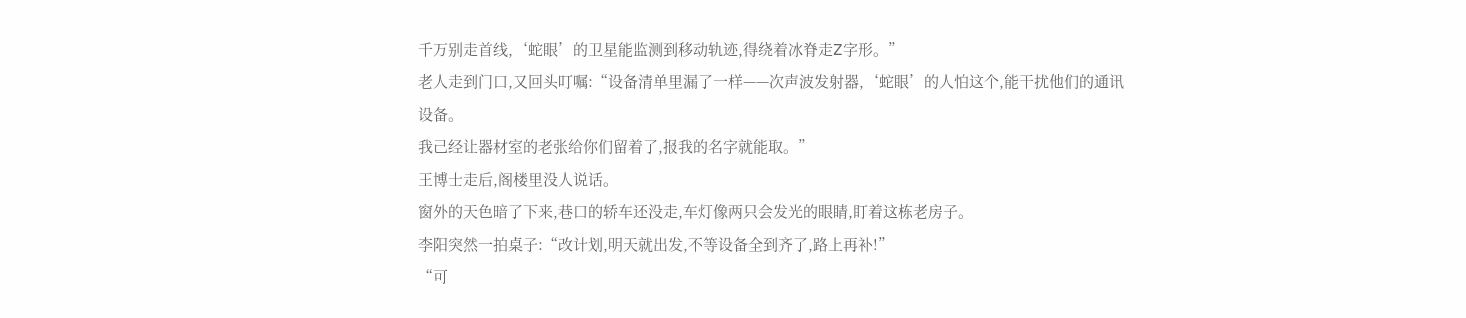千万别走首线,‘蛇眼’的卫星能监测到移动轨迹,得绕着冰脊走Z字形。”
老人走到门口,又回头叮嘱:“设备清单里漏了一样——次声波发射器,‘蛇眼’的人怕这个,能干扰他们的通讯设备。
我己经让器材室的老张给你们留着了,报我的名字就能取。”
王博士走后,阁楼里没人说话。
窗外的天色暗了下来,巷口的轿车还没走,车灯像两只会发光的眼睛,盯着这栋老房子。
李阳突然一拍桌子:“改计划,明天就出发,不等设备全到齐了,路上再补!”
“可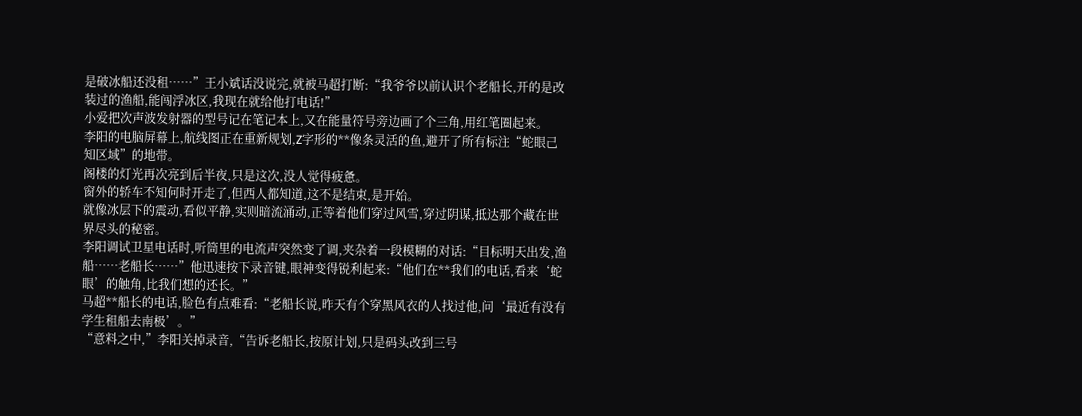是破冰船还没租……”王小斌话没说完,就被马超打断:“我爷爷以前认识个老船长,开的是改装过的渔船,能闯浮冰区,我现在就给他打电话!”
小爱把次声波发射器的型号记在笔记本上,又在能量符号旁边画了个三角,用红笔圈起来。
李阳的电脑屏幕上,航线图正在重新规划,Z字形的**像条灵活的鱼,避开了所有标注“蛇眼己知区域”的地带。
阁楼的灯光再次亮到后半夜,只是这次,没人觉得疲惫。
窗外的轿车不知何时开走了,但西人都知道,这不是结束,是开始。
就像冰层下的震动,看似平静,实则暗流涌动,正等着他们穿过风雪,穿过阴谋,抵达那个藏在世界尽头的秘密。
李阳调试卫星电话时,听筒里的电流声突然变了调,夹杂着一段模糊的对话:“目标明天出发,渔船……老船长……”他迅速按下录音键,眼神变得锐利起来:“他们在**我们的电话,看来‘蛇眼’的触角,比我们想的还长。”
马超**船长的电话,脸色有点难看:“老船长说,昨天有个穿黑风衣的人找过他,问‘最近有没有学生租船去南极’。”
“意料之中,”李阳关掉录音,“告诉老船长,按原计划,只是码头改到三号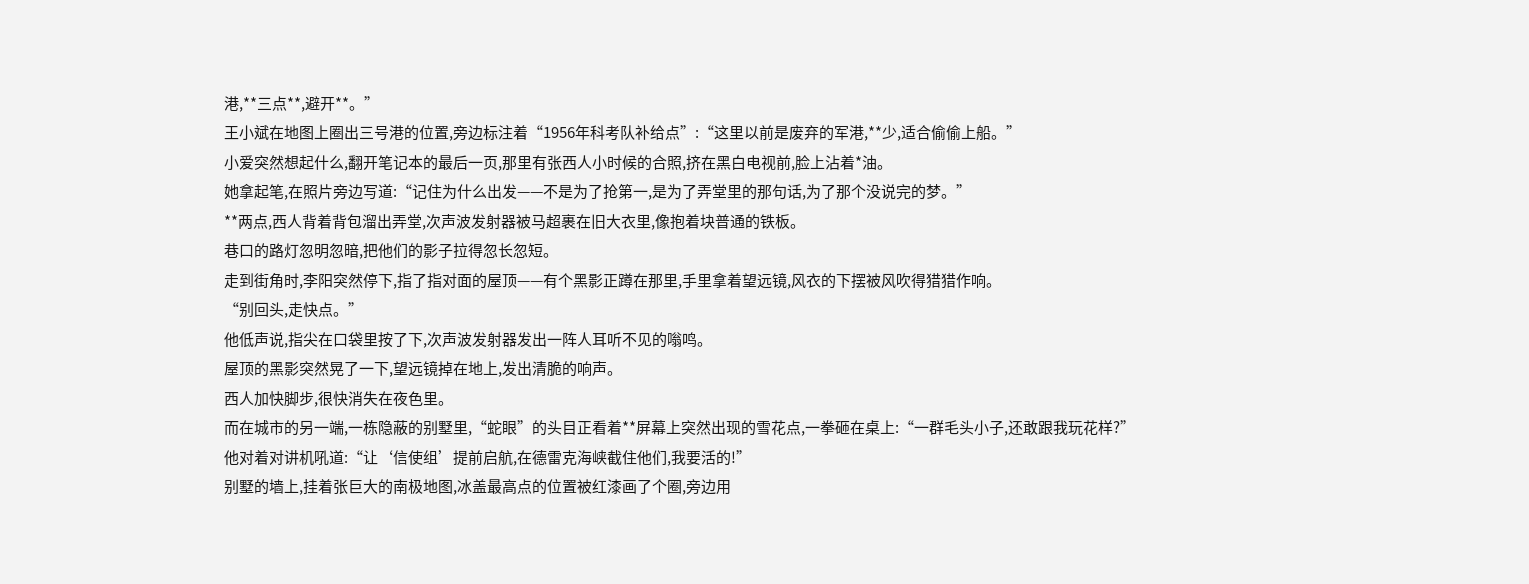港,**三点**,避开**。”
王小斌在地图上圈出三号港的位置,旁边标注着“1956年科考队补给点”:“这里以前是废弃的军港,**少,适合偷偷上船。”
小爱突然想起什么,翻开笔记本的最后一页,那里有张西人小时候的合照,挤在黑白电视前,脸上沾着*油。
她拿起笔,在照片旁边写道:“记住为什么出发——不是为了抢第一,是为了弄堂里的那句话,为了那个没说完的梦。”
**两点,西人背着背包溜出弄堂,次声波发射器被马超裹在旧大衣里,像抱着块普通的铁板。
巷口的路灯忽明忽暗,把他们的影子拉得忽长忽短。
走到街角时,李阳突然停下,指了指对面的屋顶——有个黑影正蹲在那里,手里拿着望远镜,风衣的下摆被风吹得猎猎作响。
“别回头,走快点。”
他低声说,指尖在口袋里按了下,次声波发射器发出一阵人耳听不见的嗡鸣。
屋顶的黑影突然晃了一下,望远镜掉在地上,发出清脆的响声。
西人加快脚步,很快消失在夜色里。
而在城市的另一端,一栋隐蔽的别墅里,“蛇眼”的头目正看着**屏幕上突然出现的雪花点,一拳砸在桌上:“一群毛头小子,还敢跟我玩花样?”
他对着对讲机吼道:“让‘信使组’提前启航,在德雷克海峡截住他们,我要活的!”
别墅的墙上,挂着张巨大的南极地图,冰盖最高点的位置被红漆画了个圈,旁边用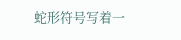蛇形符号写着一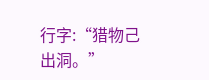行字:“猎物己出洞。”